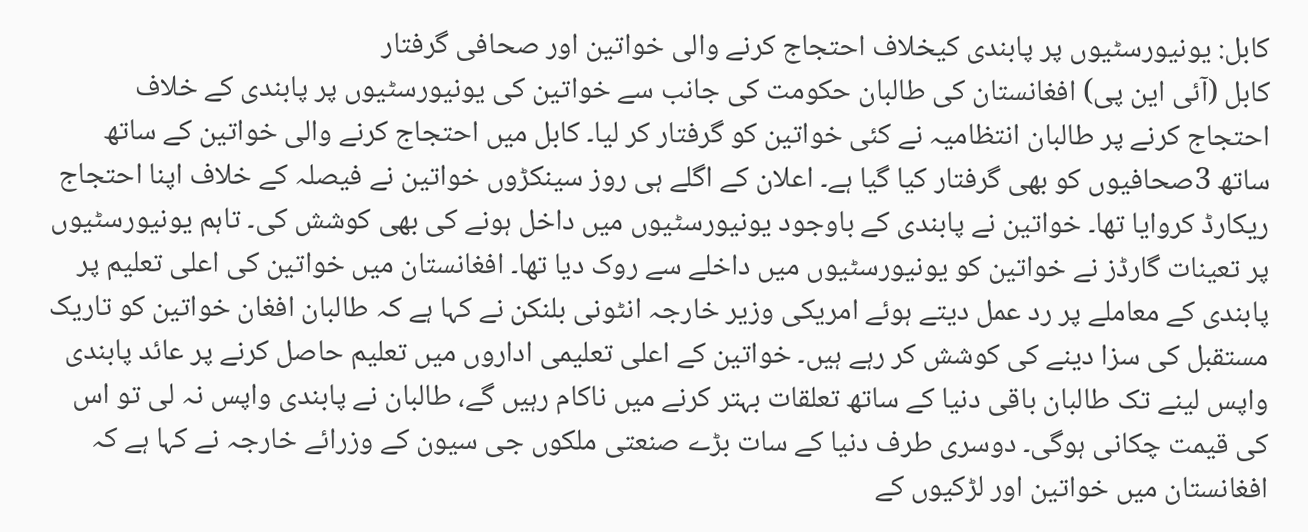کابل: یونیورسٹیوں پر پابندی کیخلاف احتجاج کرنے والی خواتین اور صحافی گرفتار
کابل (آئی این پی) افغانستان کی طالبان حکومت کی جانب سے خواتین کی یونیورسٹیوں پر پابندی کے خلاف احتجاج کرنے پر طالبان انتظامیہ نے کئی خواتین کو گرفتار کر لیا۔ کابل میں احتجاج کرنے والی خواتین کے ساتھ ساتھ 3صحافیوں کو بھی گرفتار کیا گیا ہے۔ اعلان کے اگلے ہی روز سینکڑوں خواتین نے فیصلہ کے خلاف اپنا احتجاج ریکارڈ کروایا تھا۔ خواتین نے پابندی کے باوجود یونیورسٹیوں میں داخل ہونے کی بھی کوشش کی۔ تاہم یونیورسٹیوں پر تعینات گارڈز نے خواتین کو یونیورسٹیوں میں داخلے سے روک دیا تھا۔ افغانستان میں خواتین کی اعلی تعلیم پر پابندی کے معاملے پر رد عمل دیتے ہوئے امریکی وزیر خارجہ انٹونی بلنکن نے کہا ہے کہ طالبان افغان خواتین کو تاریک مستقبل کی سزا دینے کی کوشش کر رہے ہیں۔ خواتین کے اعلی تعلیمی اداروں میں تعلیم حاصل کرنے پر عائد پابندی واپس لینے تک طالبان باقی دنیا کے ساتھ تعلقات بہتر کرنے میں ناکام رہیں گے، طالبان نے پابندی واپس نہ لی تو اس کی قیمت چکانی ہوگی۔ دوسری طرف دنیا کے سات بڑے صنعتی ملکوں جی سیون کے وزرائے خارجہ نے کہا ہے کہ افغانستان میں خواتین اور لڑکیوں کے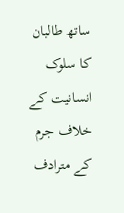ساتھ طالبان کا سلوک انسانیت کے خلاف جرم کے مترادف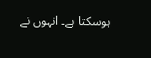ہوسکتا ہے۔ انہوں نے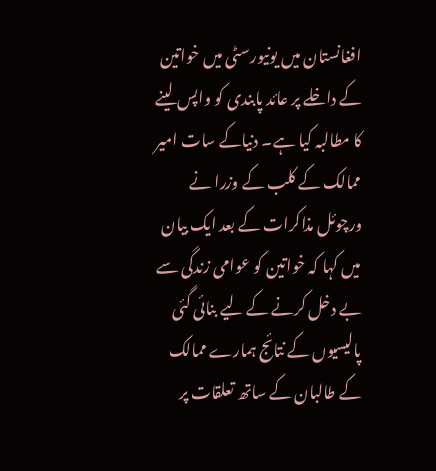افغانستان میں یونیورسٹی میں خواتین کے داخلے پر عائد پابندی کو واپس لینے کا مطالبہ کیا ہے۔ دنیاکے سات امیر ممالک کے کلب کے وزرا نے ورچوئل مذاکرات کے بعد ایک بیان میں کہا کہ خواتین کو عوامی زندگی سے بے دخل کرنے کے لیے بنائی گئی پالیسیوں کے نتائج ہمارے ممالک کے طالبان کے ساتھ تعلقات پر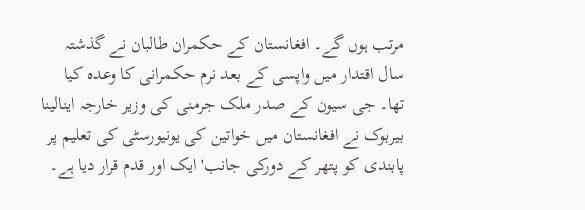مرتب ہوں گے۔ افغانستان کے حکمران طالبان نے گذشتہ سال اقتدار میں واپسی کے بعد نرم حکمرانی کا وعدہ کیا تھا۔ جی سیون کے صدر ملک جرمنی کی وزیر خارجہ اینالینا بیربوک نے افغانستان میں خواتین کی یونیورسٹی کی تعلیم پر پابندی کو پتھر کے دورکی جانب' ایک اور قدم قرار دیا ہے۔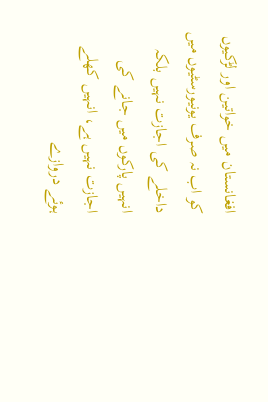افغانستان میں خواتین اور لڑکیوں کو اب نہ صرف یونیورسٹیوں میں داخلے کی اجازت نہیں بلکہ انہیں پارکوں میں جانے کی اجازت نہیں ہے، انہیں کھلے ہوئے دروازے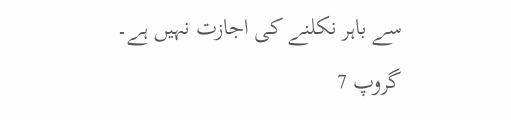سے باہر نکلنے کی اجازت نہیں ہے۔
گروپ 7